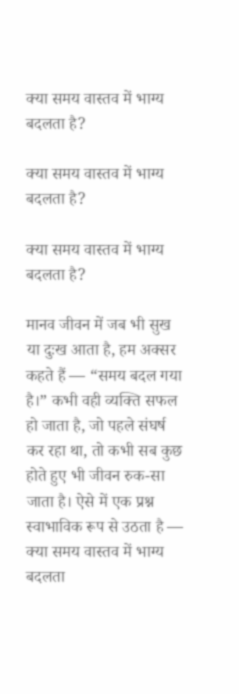क्या समय वास्तव में भाग्य बदलता है?

क्या समय वास्तव में भाग्य बदलता है?

क्या समय वास्तव में भाग्य बदलता है?

मानव जीवन में जब भी सुख या दुःख आता है, हम अक्सर कहते हैं — “समय बदल गया है।” कभी वही व्यक्ति सफल हो जाता है, जो पहले संघर्ष कर रहा था, तो कभी सब कुछ होते हुए भी जीवन रुक-सा जाता है। ऐसे में एक प्रश्न स्वाभाविक रूप से उठता है — क्या समय वास्तव में भाग्य बदलता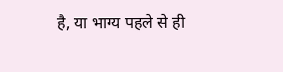है, या भाग्य पहले से ही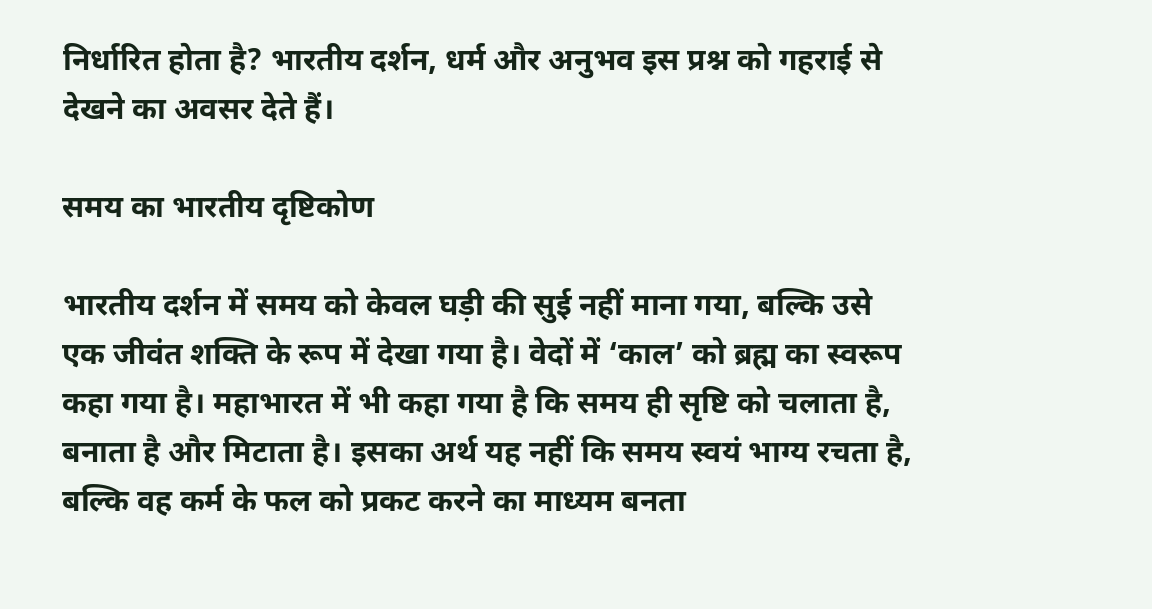निर्धारित होता है? भारतीय दर्शन, धर्म और अनुभव इस प्रश्न को गहराई से देखने का अवसर देते हैं।

समय का भारतीय दृष्टिकोण

भारतीय दर्शन में समय को केवल घड़ी की सुई नहीं माना गया, बल्कि उसे एक जीवंत शक्ति के रूप में देखा गया है। वेदों में ‘काल’ को ब्रह्म का स्वरूप कहा गया है। महाभारत में भी कहा गया है कि समय ही सृष्टि को चलाता है, बनाता है और मिटाता है। इसका अर्थ यह नहीं कि समय स्वयं भाग्य रचता है, बल्कि वह कर्म के फल को प्रकट करने का माध्यम बनता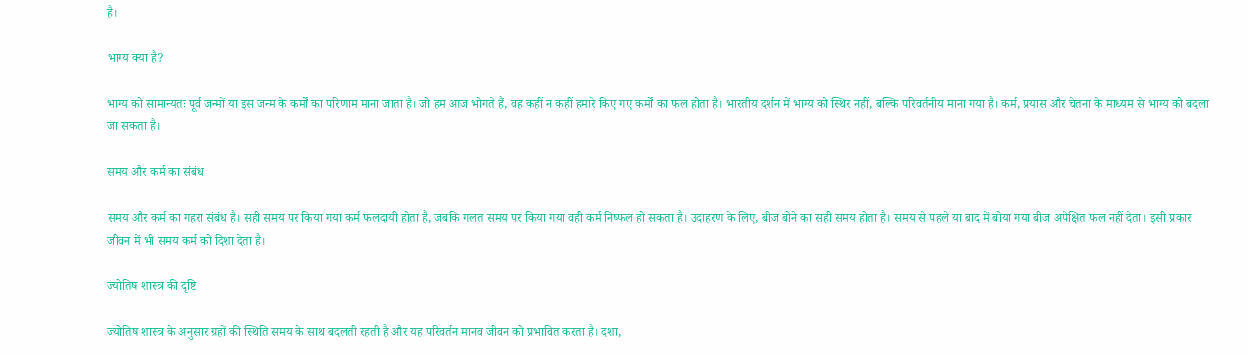है।

भाग्य क्या है?

भाग्य को सामान्यतः पूर्व जन्मों या इस जन्म के कर्मों का परिणाम माना जाता है। जो हम आज भोगते हैं, वह कहीं न कहीं हमारे किए गए कर्मों का फल होता है। भारतीय दर्शन में भाग्य को स्थिर नहीं, बल्कि परिवर्तनीय माना गया है। कर्म, प्रयास और चेतना के माध्यम से भाग्य को बदला जा सकता है।

समय और कर्म का संबंध

समय और कर्म का गहरा संबंध है। सही समय पर किया गया कर्म फलदायी होता है, जबकि गलत समय पर किया गया वही कर्म निष्फल हो सकता है। उदाहरण के लिए, बीज बोने का सही समय होता है। समय से पहले या बाद में बोया गया बीज अपेक्षित फल नहीं देता। इसी प्रकार जीवन में भी समय कर्म को दिशा देता है।

ज्योतिष शास्त्र की दृष्टि

ज्योतिष शास्त्र के अनुसार ग्रहों की स्थिति समय के साथ बदलती रहती है और यह परिवर्तन मानव जीवन को प्रभावित करता है। दशा,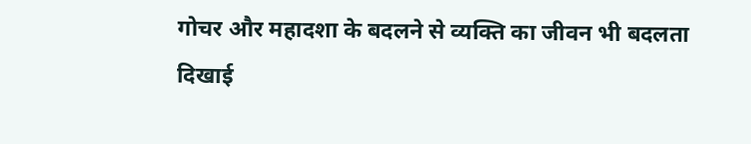गोचर और महादशा के बदलने से व्यक्ति का जीवन भी बदलता दिखाई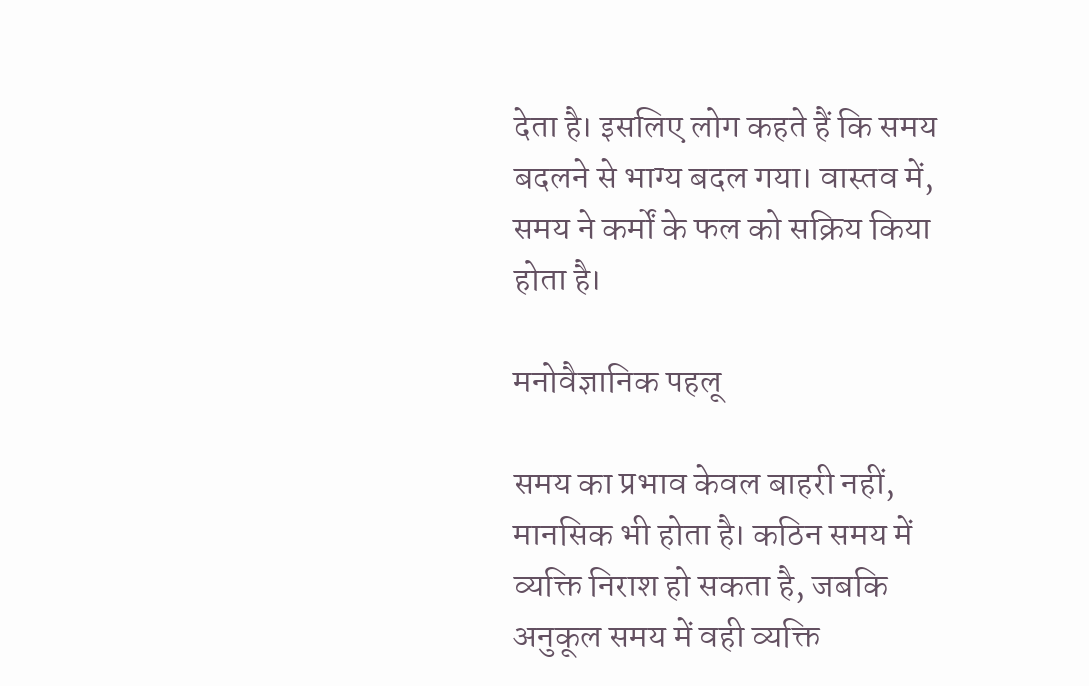देता है। इसलिए लोग कहते हैं कि समय बदलने से भाग्य बदल गया। वास्तव में, समय ने कर्मों के फल को सक्रिय किया होता है।

मनोवैज्ञानिक पहलू

समय का प्रभाव केवल बाहरी नहीं, मानसिक भी होता है। कठिन समय में व्यक्ति निराश हो सकता है, जबकि अनुकूल समय में वही व्यक्ति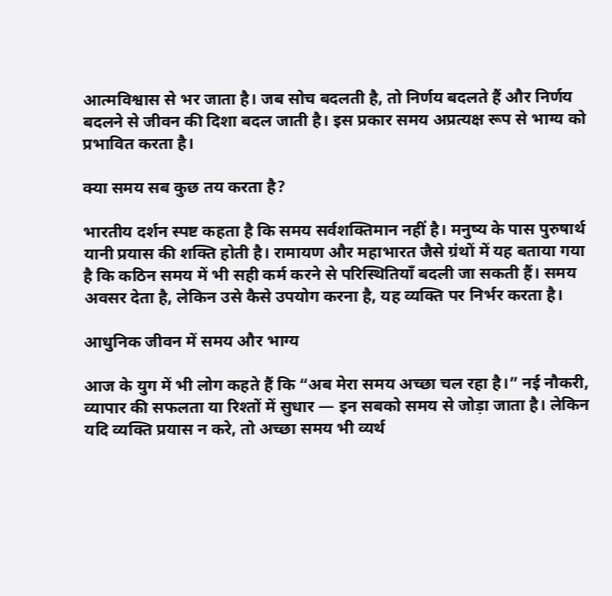आत्मविश्वास से भर जाता है। जब सोच बदलती है, तो निर्णय बदलते हैं और निर्णय बदलने से जीवन की दिशा बदल जाती है। इस प्रकार समय अप्रत्यक्ष रूप से भाग्य को प्रभावित करता है।

क्या समय सब कुछ तय करता है?

भारतीय दर्शन स्पष्ट कहता है कि समय सर्वशक्तिमान नहीं है। मनुष्य के पास पुरुषार्थ यानी प्रयास की शक्ति होती है। रामायण और महाभारत जैसे ग्रंथों में यह बताया गया है कि कठिन समय में भी सही कर्म करने से परिस्थितियाँ बदली जा सकती हैं। समय अवसर देता है, लेकिन उसे कैसे उपयोग करना है, यह व्यक्ति पर निर्भर करता है।

आधुनिक जीवन में समय और भाग्य

आज के युग में भी लोग कहते हैं कि “अब मेरा समय अच्छा चल रहा है।” नई नौकरी, व्यापार की सफलता या रिश्तों में सुधार — इन सबको समय से जोड़ा जाता है। लेकिन यदि व्यक्ति प्रयास न करे, तो अच्छा समय भी व्यर्थ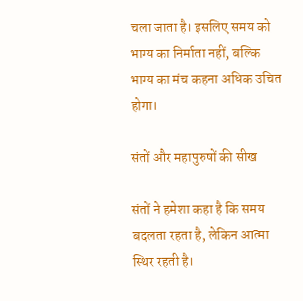चला जाता है। इसलिए समय को भाग्य का निर्माता नहीं, बल्कि भाग्य का मंच कहना अधिक उचित होगा।

संतों और महापुरुषों की सीख

संतों ने हमेशा कहा है कि समय बदलता रहता है, लेकिन आत्मा स्थिर रहती है।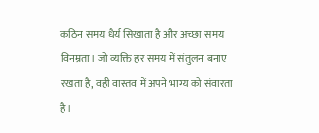कठिन समय धैर्य सिखाता है और अच्छा समय विनम्रता। जो व्यक्ति हर समय में संतुलन बनाए रखता है, वही वास्तव में अपने भाग्य को संवारता है।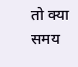तो क्या समय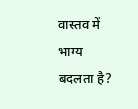वास्तव में भाग्य बदलता है?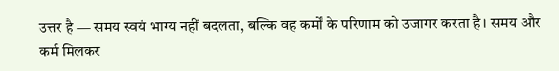उत्तर है — समय स्वयं भाग्य नहीं बदलता, बल्कि वह कर्मों के परिणाम को उजागर करता है। समय और कर्म मिलकर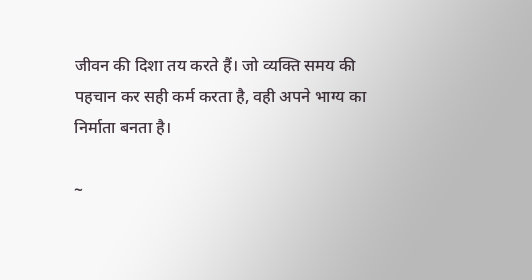जीवन की दिशा तय करते हैं। जो व्यक्ति समय की पहचान कर सही कर्म करता है, वही अपने भाग्य का निर्माता बनता है।

~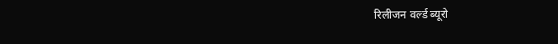रिलीजन वर्ल्ड ब्यूरो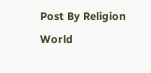Post By Religion World